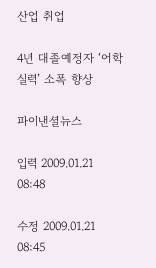산업 취업

4년 대졸예정자 ‘어학실력’ 소폭 향상

파이낸셜뉴스

입력 2009.01.21 08:48

수정 2009.01.21 08:45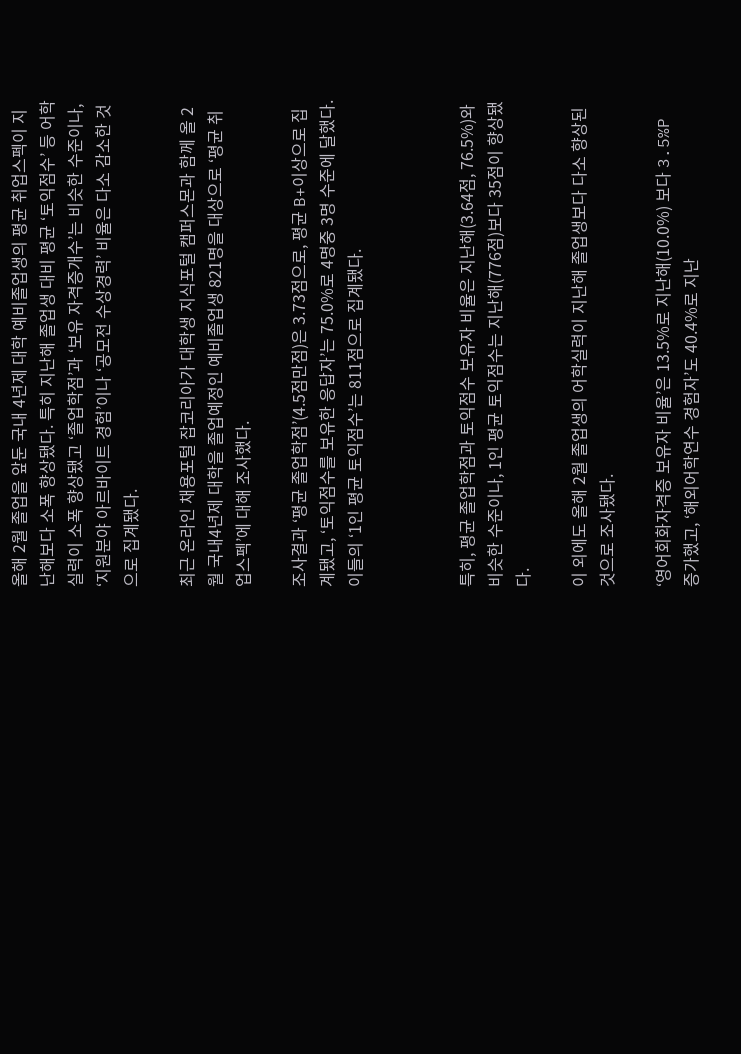올해 2월 졸업을 앞둔 국내 4년제 대학 예비졸업생의 평균 취업스펙이 지난해보다 소폭 향상됐다. 특히 지난해 졸업생 대비 평균 ‘토익점수’ 등 어학실력이 소폭 향상됐고 ‘졸업학점’과 ‘보유 자격증개수’는 비슷한 수준이나, ‘지원분야 아르바이트 경험’이나 ‘공모전 수상경력’ 비율은 다소 감소한 것으로 집계됐다.

최근 온라인 채용포털 잡코리아가 대학생 지식포털 캠퍼스몬과 함께 올 2월 국내4년제 대학을 졸업예정인 예비졸업생 821명을 대상으로 ‘평균 취업스펙’에 대해 조사했다.

조사결과 ‘평균 졸업학점’(4.5점만점)은 3.73점으로, 평균 B+이상으로 집계됐고, ‘토익점수를 보유한 응답자’는 75.0%로 4명중 3명 수준에 달했다. 이들의 ‘1인 평균 토익점수’는 811점으로 집계됐다.



특히, 평균 졸업학점과 토익점수 보유자 비율은 지난해(3.64점, 76.5%)와 비슷한 수준이나, 1인 평균 토익점수는 지난해(776점)보다 35점이 향상됐다.

이 외에도 올해 2월 졸업생의 어학실력이 지난해 졸업생보다 다소 향상된 것으로 조사됐다.

‘영어회화자격증 보유자 비율’은 13.5%로 지난해(10.0%) 보다 3.5%P 증가했고, ‘해외어학연수 경험자’도 40.4%로 지난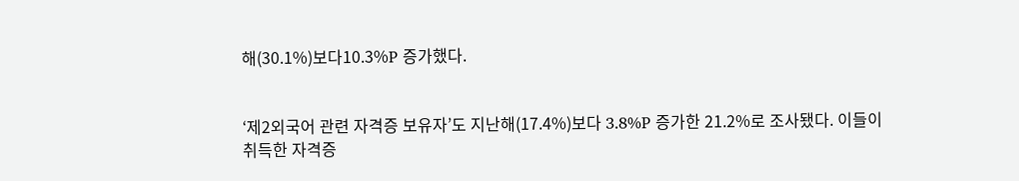해(30.1%)보다10.3%P 증가했다.


‘제2외국어 관련 자격증 보유자’도 지난해(17.4%)보다 3.8%P 증가한 21.2%로 조사됐다. 이들이 취득한 자격증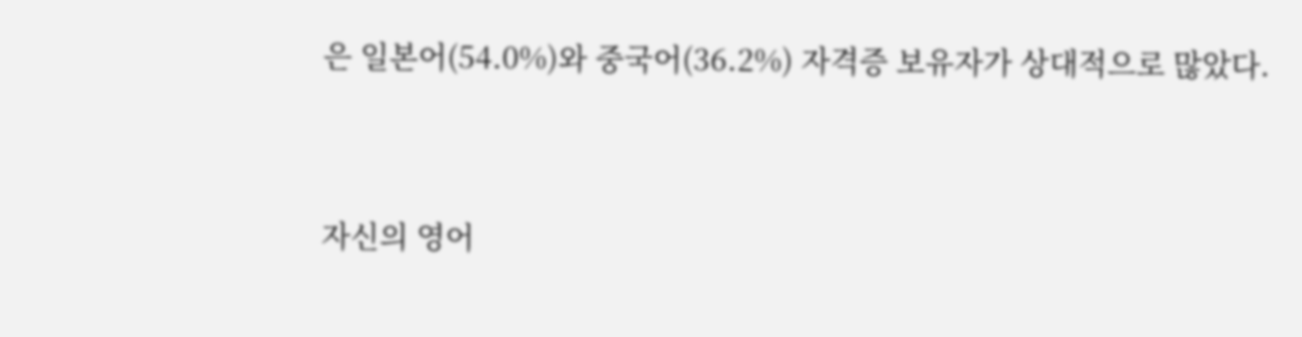은 일본어(54.0%)와 중국어(36.2%) 자격증 보유자가 상대적으로 많았다.


자신의 영어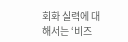회화 실력에 대해서는 ‘비즈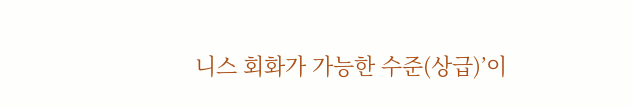니스 회화가 가능한 수준(상급)’이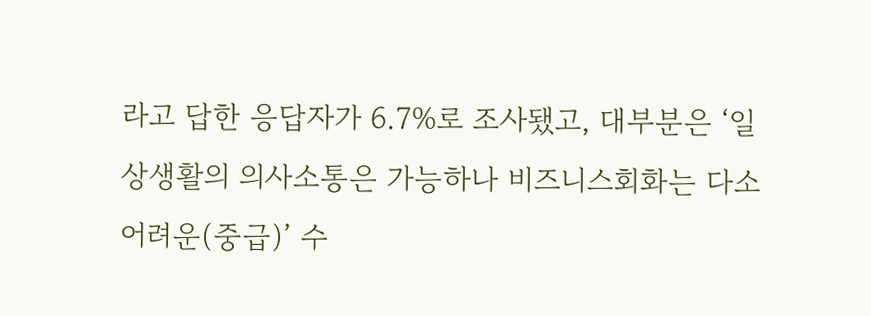라고 답한 응답자가 6.7%로 조사됐고, 대부분은 ‘일상생활의 의사소통은 가능하나 비즈니스회화는 다소 어려운(중급)’ 수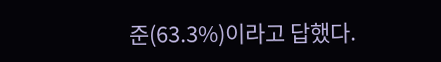준(63.3%)이라고 답했다.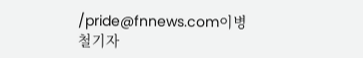/pride@fnnews.com이병철기자